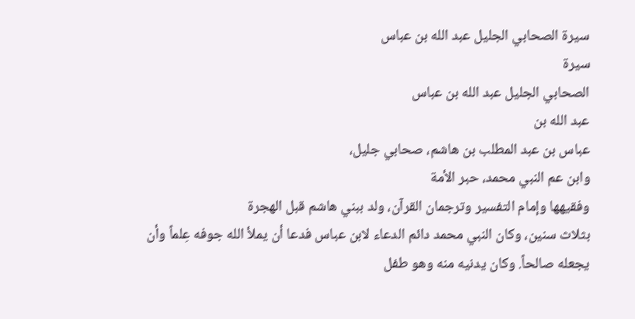سيرة الصحابي الجليل عبد الله بن عباس
سيرة
الصحابي الجليل عبد الله بن عباس
عبد الله بن
عباس بن عبد المطلب بن هاشم، صحابي جليل،
وابن عم النبي محمد، حبر الأمة
وفقيهها وإمام التفسير وترجمان القرآن، ولد ببني هاشم قبل الهجرة
بثلاث سنين، وكان النبي محمد دائم الدعاء لابن عباس فدعا أن يملأ الله جوفه عِلماً وأن يجعله صالحاً. وكان يدنيه منه وهو طفل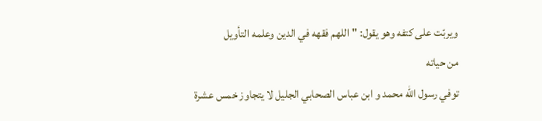ويربّت على كتفه وهو يقول: "اللهم فقهه في الدين وعلمه التأويل
من حياته
توفي رسول الله محمد و ابن عباس الصحابي الجليل لا يتجاوز خمس عشرة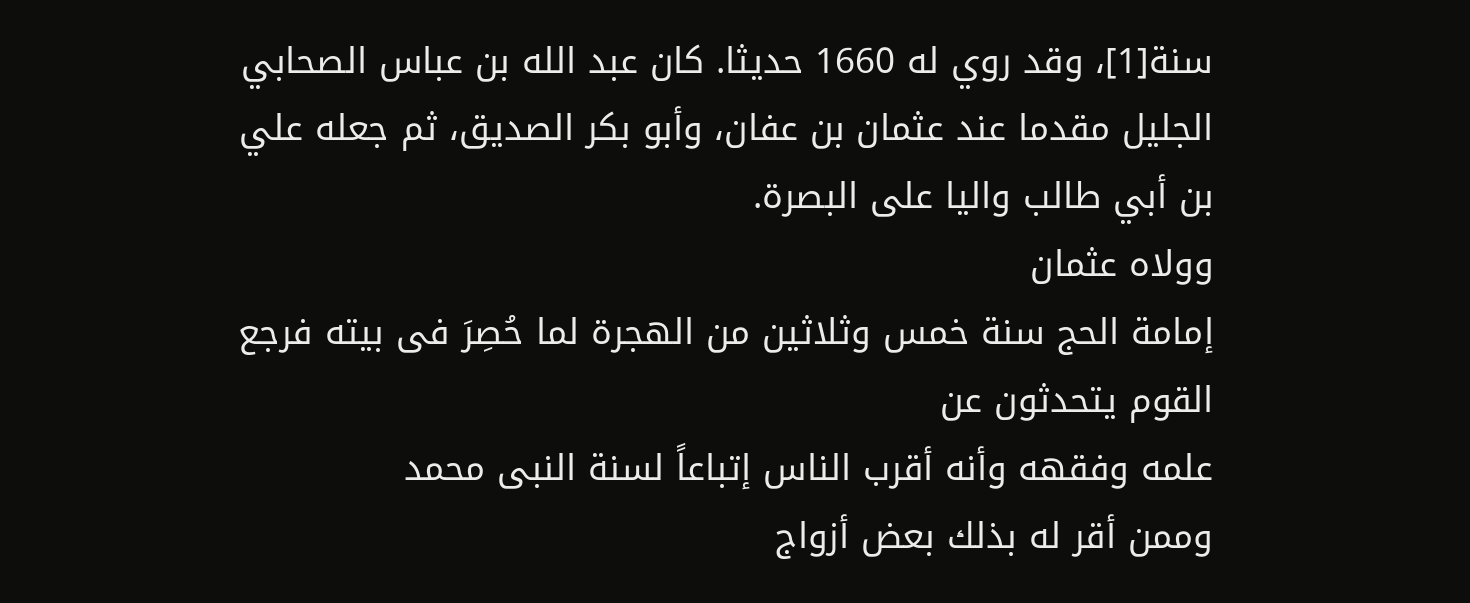سنة[1]، وقد روي له 1660 حديثا. كان عبد الله بن عباس الصحابي
الجليل مقدما عند عثمان بن عفان، وأبو بكر الصديق، ثم جعله علي بن أبي طالب واليا على البصرة.
وولاه عثمان
إمامة الحج سنة خمس وثلاثين من الهجرة لما حُصِرَ فى بيته فرجع القوم يتحدثون عن
علمه وفقهه وأنه أقرب الناس إتباعاً لسنة النبى محمد
وممن أقر له بذلك بعض أزواج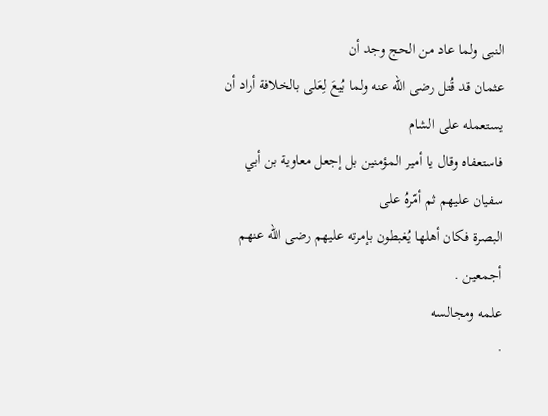النبى ولما عاد من الحج وجد أن
عثمان قد قُتل رضى الله عنه ولما بُيعَ لِعَلى بالخلافة أراد أن يستعمله على الشام
فاستعفاه وقال يا أمير المؤمنين بل إجعل معاوية بن أبي سفيان عليهم ثم أمّرهُ على
البصرة فكان أهلها يُغبطون بإمرته عليهم رضى الله عنهم أجمعين .
علمه ومجالسه
·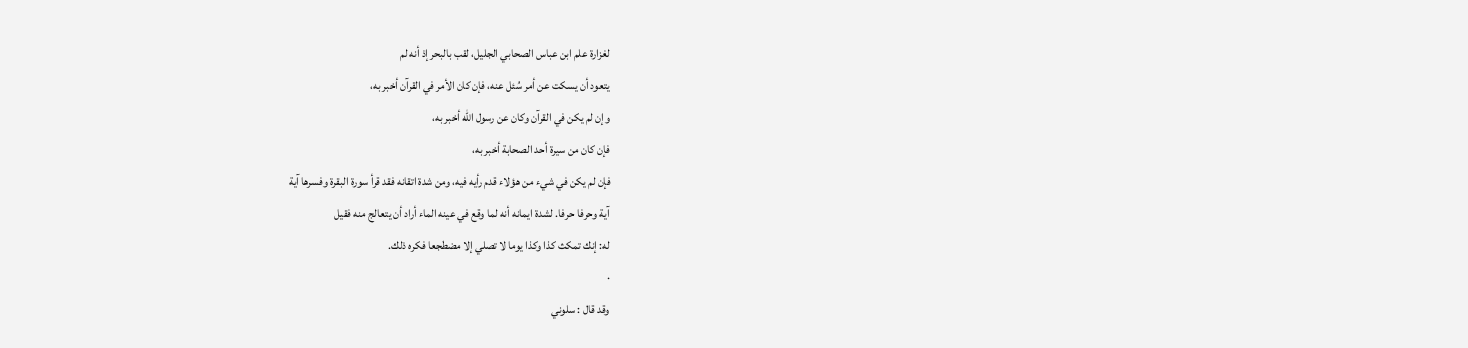لغزارة علم ابن عباس الصحابي الجليل، لقب بالبحر إذ أنه لم
يتعود أن يسكت عن أمر سُئل عنه، فإن كان الأمر في القرآن أخبر به،
وإن لم يكن في القرآن وكان عن رسول الله أخبر به،
فإن كان من سيرة أحد الصحابة أخبر به،
فإن لم يكن في شيء من هؤلاء قدم رأيه فيه، ومن شدة اتقانه فقد قرأ سورة البقرة وفسرها آية
آية وحرفا حرفا. لشدة ايمانه أنه لما وقع في عينه الماء أراد أن يتعالج منه فقيل
له: إنك تمكث كذا وكذا يوما لا تصلي إلا مضطجعا فكره ذلك.
·
وقد قال : سلوني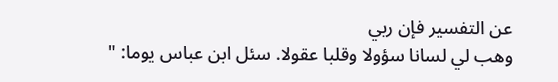عن التفسير فإن ربي
وهب لي لسانا سؤولا وقلبا عقولا. سئل ابن عباس يوما: "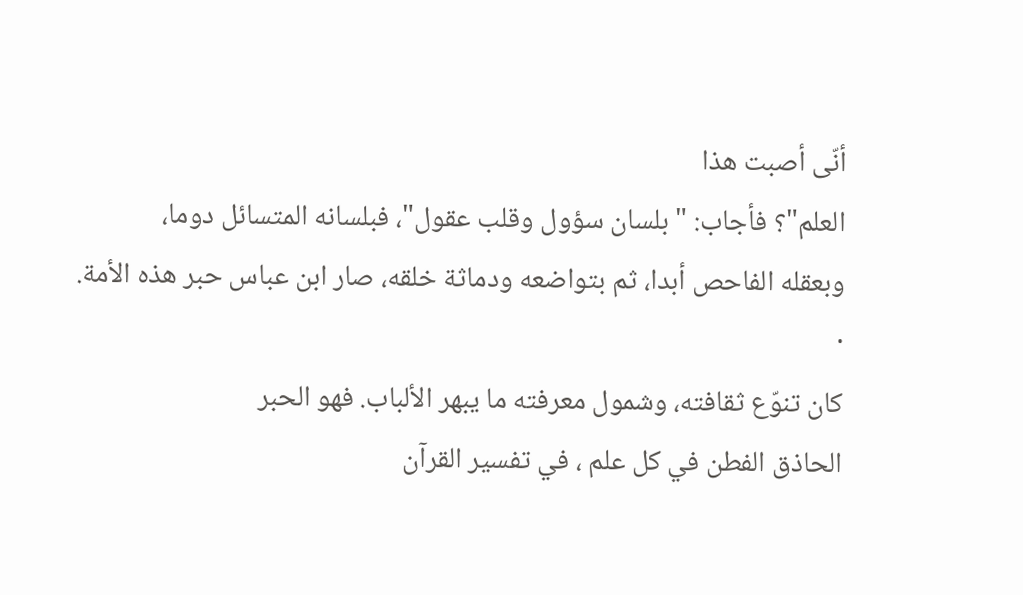أنّى أصبت هذا
العلم"؟ فأجاب: " بلسان سؤول وقلب عقول"، فبلسانه المتسائل دوما،
وبعقله الفاحص أبدا، ثم بتواضعه ودماثة خلقه، صار ابن عباس حبر هذه الأمة.
·
كان تنوّع ثقافته، وشمول معرفته ما يبهر الألباب. فهو الحبر
الحاذق الفطن في كل علم ، في تفسير القرآن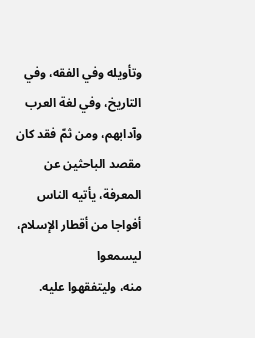وتأويله وفي الفقه، وفي التاريخ، وفي لغة العرب وآدابهم، ومن ثمّ فقد كان مقصد الباحثين عن المعرفة، يأتيه الناس
أفواجا من أقطار الإسلام، ليسمعوا
منه، وليتفقهوا عليه.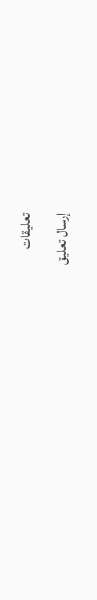تعليقات
إرسال تعليق